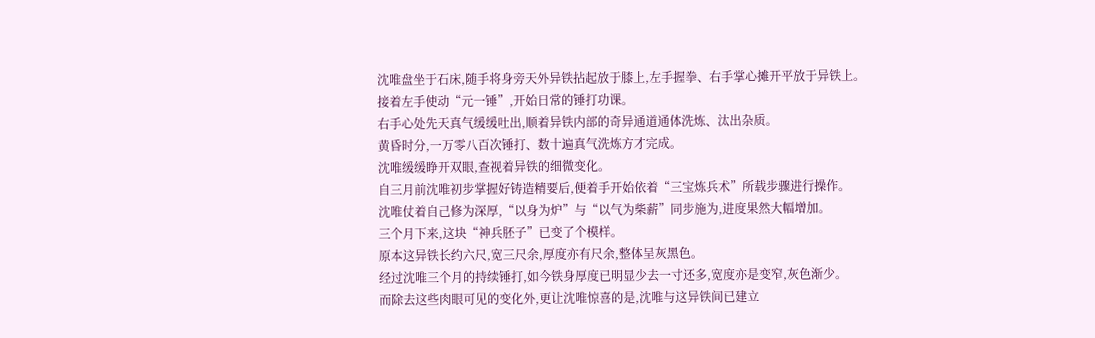沈唯盘坐于石床,随手将身旁天外异铁拈起放于膝上,左手握拳、右手掌心摊开平放于异铁上。
接着左手使动“元一锤”,开始日常的锤打功课。
右手心处先天真气缓缓吐出,顺着异铁内部的奇异通道通体洗炼、汰出杂质。
黄昏时分,一万零八百次锤打、数十遍真气洗炼方才完成。
沈唯缓缓睁开双眼,查视着异铁的细微变化。
自三月前沈唯初步掌握好铸造精要后,便着手开始依着“三宝炼兵术”所载步骤进行操作。
沈唯仗着自己修为深厚,“以身为炉”与“以气为柴薪”同步施为,进度果然大幅增加。
三个月下来,这块“神兵胚子”已变了个模样。
原本这异铁长约六尺,宽三尺余,厚度亦有尺余,整体呈灰黑色。
经过沈唯三个月的持续锤打,如今铁身厚度已明显少去一寸还多,宽度亦是变窄,灰色渐少。
而除去这些肉眼可见的变化外,更让沈唯惊喜的是,沈唯与这异铁间已建立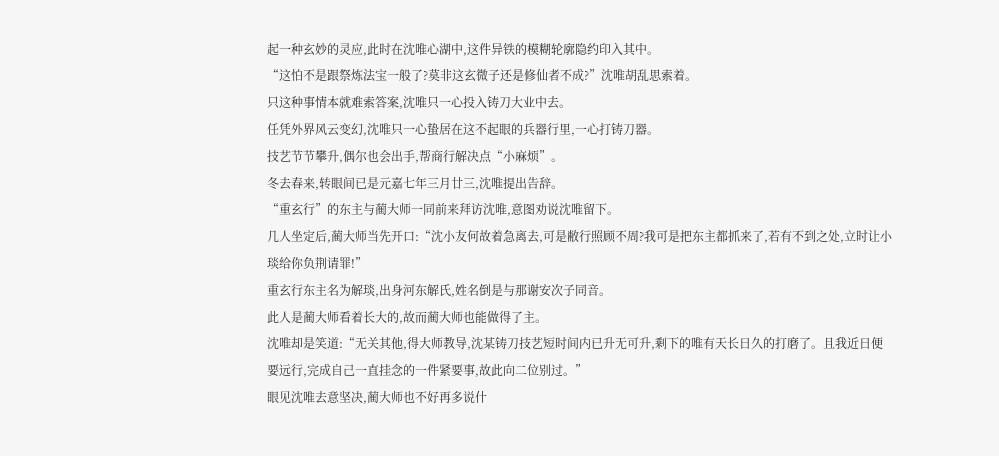起一种玄妙的灵应,此时在沈唯心湖中,这件异铁的模糊轮廓隐约印入其中。
“这怕不是跟祭炼法宝一般了?莫非这玄微子还是修仙者不成?”沈唯胡乱思索着。
只这种事情本就难索答案,沈唯只一心投入铸刀大业中去。
任凭外界风云变幻,沈唯只一心蛰居在这不起眼的兵器行里,一心打铸刀器。
技艺节节攀升,偶尔也会出手,帮商行解决点“小麻烦”。
冬去春来,转眼间已是元嘉七年三月廿三,沈唯提出告辞。
“重玄行”的东主与蔺大师一同前来拜访沈唯,意图劝说沈唯留下。
几人坐定后,蔺大师当先开口:“沈小友何故着急离去,可是敝行照顾不周?我可是把东主都抓来了,若有不到之处,立时让小琰给你负荆请罪!”
重玄行东主名为解琰,出身河东解氏,姓名倒是与那谢安次子同音。
此人是蔺大师看着长大的,故而蔺大师也能做得了主。
沈唯却是笑道:“无关其他,得大师教导,沈某铸刀技艺短时间内已升无可升,剩下的唯有天长日久的打磨了。且我近日便要远行,完成自己一直挂念的一件紧要事,故此向二位别过。”
眼见沈唯去意坚决,蔺大师也不好再多说什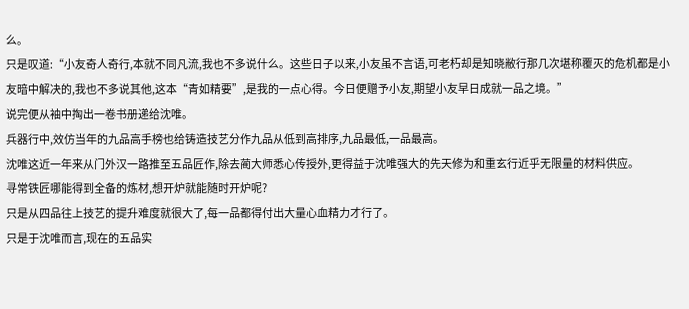么。
只是叹道:“小友奇人奇行,本就不同凡流,我也不多说什么。这些日子以来,小友虽不言语,可老朽却是知晓敝行那几次堪称覆灭的危机都是小友暗中解决的,我也不多说其他,这本“青如精要”,是我的一点心得。今日便赠予小友,期望小友早日成就一品之境。”
说完便从袖中掏出一卷书册递给沈唯。
兵器行中,效仿当年的九品高手榜也给铸造技艺分作九品从低到高排序,九品最低,一品最高。
沈唯这近一年来从门外汉一路推至五品匠作,除去蔺大师悉心传授外,更得益于沈唯强大的先天修为和重玄行近乎无限量的材料供应。
寻常铁匠哪能得到全备的炼材,想开炉就能随时开炉呢?
只是从四品往上技艺的提升难度就很大了,每一品都得付出大量心血精力才行了。
只是于沈唯而言,现在的五品实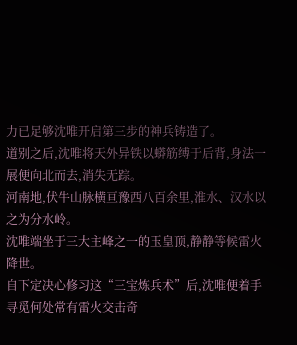力已足够沈唯开启第三步的神兵铸造了。
道别之后,沈唯将天外异铁以蟒筋缚于后背,身法一展便向北而去,消失无踪。
河南地,伏牛山脉横亘豫西八百余里,淮水、汉水以之为分水岭。
沈唯端坐于三大主峰之一的玉皇顶,静静等候雷火降世。
自下定决心修习这“三宝炼兵术”后,沈唯便着手寻觅何处常有雷火交击奇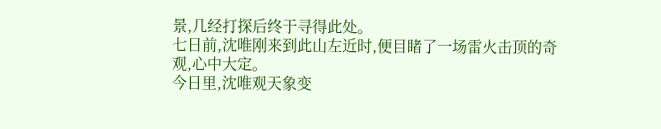景,几经打探后终于寻得此处。
七日前,沈唯刚来到此山左近时,便目睹了一场雷火击顶的奇观,心中大定。
今日里,沈唯观天象变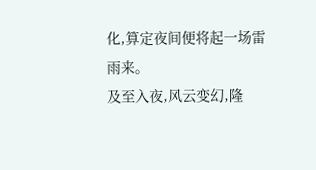化,算定夜间便将起一场雷雨来。
及至入夜,风云变幻,隆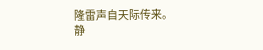隆雷声自天际传来。
静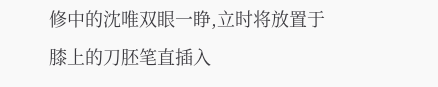修中的沈唯双眼一睁,立时将放置于膝上的刀胚笔直插入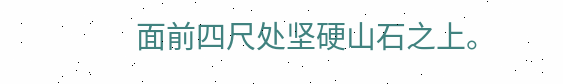面前四尺处坚硬山石之上。